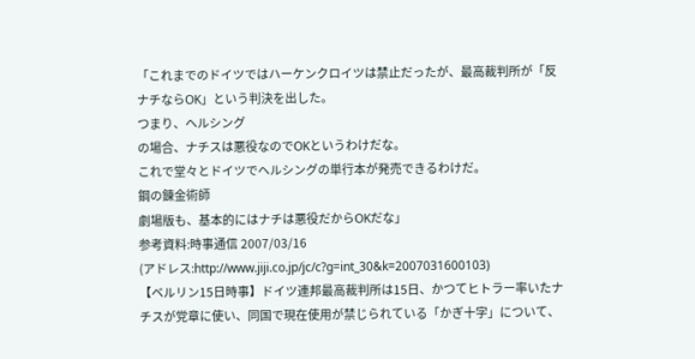「これまでのドイツではハーケンクロイツは禁止だったが、最高裁判所が「反ナチならOK」という判決を出した。
つまり、ヘルシング
の場合、ナチスは悪役なのでOKというわけだな。
これで堂々とドイツでヘルシングの単行本が発売できるわけだ。
鋼の錬金術師
劇場版も、基本的にはナチは悪役だからOKだな」
参考資料:時事通信 2007/03/16
(アドレス:http://www.jiji.co.jp/jc/c?g=int_30&k=2007031600103)
【ベルリン15日時事】ドイツ連邦最高裁判所は15日、かつてヒトラー率いたナチスが党章に使い、同国で現在使用が禁じられている「かぎ十字」について、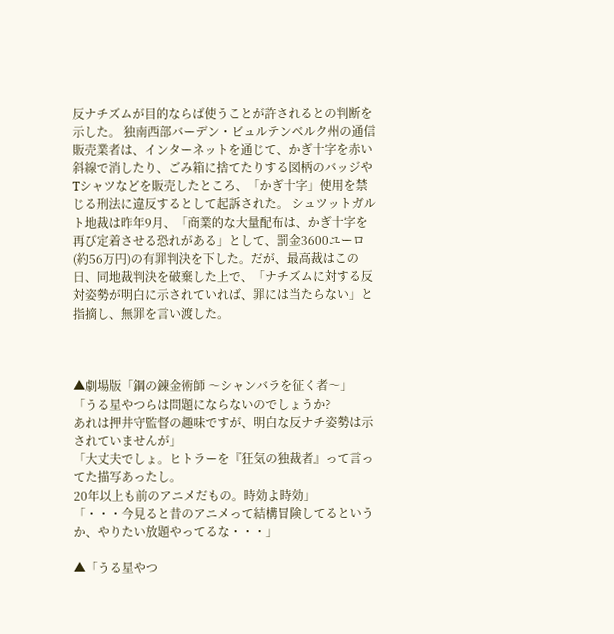反ナチズムが目的ならば使うことが許されるとの判断を示した。 独南西部バーデン・ビュルテンベルク州の通信販売業者は、インターネットを通じて、かぎ十字を赤い斜線で消したり、ごみ箱に捨てたりする図柄のバッジやTシャツなどを販売したところ、「かぎ十字」使用を禁じる刑法に違反するとして起訴された。 シュツットガルト地裁は昨年9月、「商業的な大量配布は、かぎ十字を再び定着させる恐れがある」として、罰金3600ユーロ(約56万円)の有罪判決を下した。だが、最高裁はこの日、同地裁判決を破棄した上で、「ナチズムに対する反対姿勢が明白に示されていれば、罪には当たらない」と指摘し、無罪を言い渡した。



▲劇場版「鋼の錬金術師 〜シャンバラを征く者〜」
「うる星やつらは問題にならないのでしょうか?
あれは押井守監督の趣味ですが、明白な反ナチ姿勢は示されていませんが」
「大丈夫でしょ。ヒトラーを『狂気の独裁者』って言ってた描写あったし。
20年以上も前のアニメだもの。時効よ時効」
「・・・今見ると昔のアニメって結構冒険してるというか、やりたい放題やってるな・・・」

▲「うる星やつ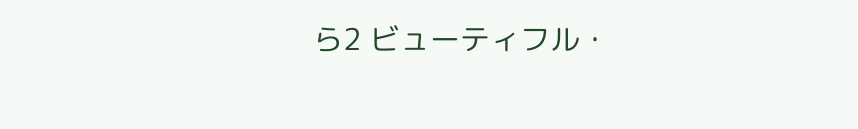ら2 ビューティフル・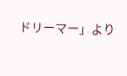ドリーマー」より